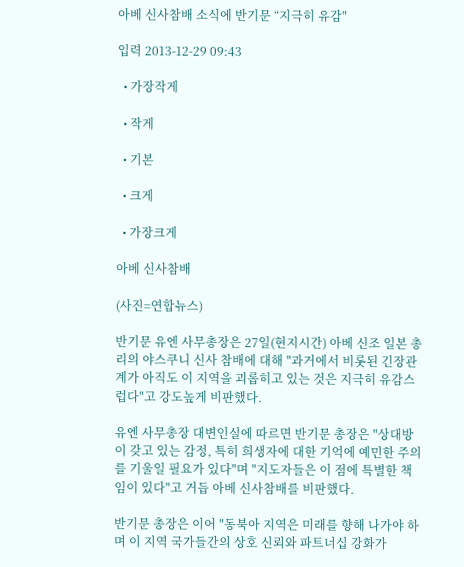아베 신사참배 소식에 반기문 “지극히 유감"

입력 2013-12-29 09:43

  • 가장작게

  • 작게

  • 기본

  • 크게

  • 가장크게

아베 신사참배

(사진=연합뉴스)

반기문 유엔 사무총장은 27일(현지시간) 아베 신조 일본 총리의 야스쿠니 신사 참배에 대해 "과거에서 비롯된 긴장관계가 아직도 이 지역을 괴롭히고 있는 것은 지극히 유감스럽다"고 강도높게 비판했다.

유엔 사무총장 대변인실에 따르면 반기문 총장은 "상대방이 갖고 있는 감정, 특히 희생자에 대한 기억에 예민한 주의를 기울일 필요가 있다"며 "지도자들은 이 점에 특별한 책임이 있다"고 거듭 아베 신사참배를 비판했다.

반기문 총장은 이어 "동북아 지역은 미래를 향해 나가야 하며 이 지역 국가들간의 상호 신뢰와 파트너십 강화가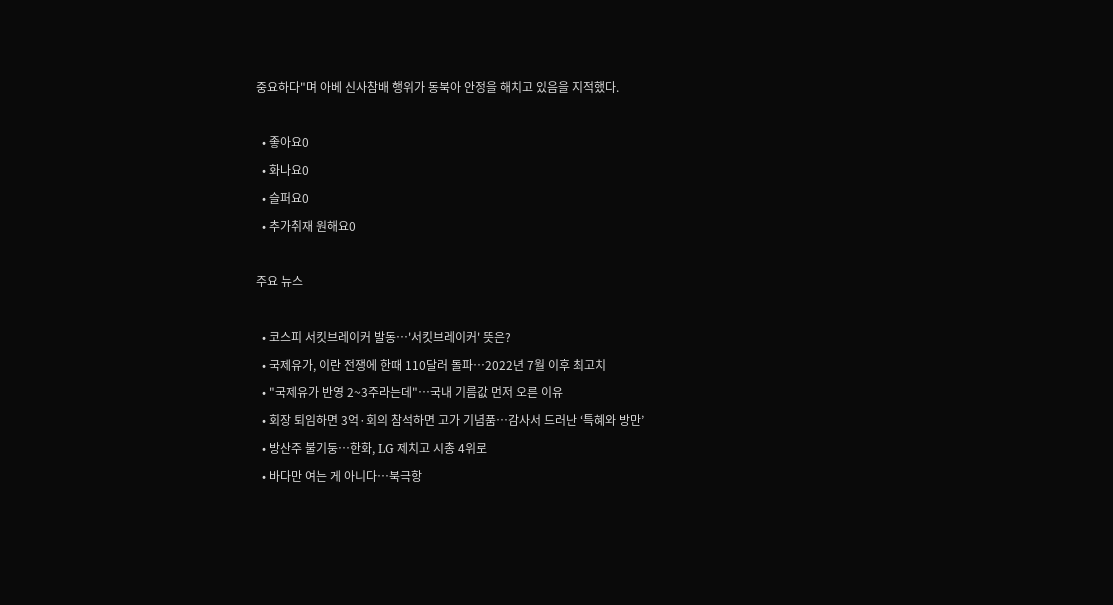중요하다"며 아베 신사참배 행위가 동북아 안정을 해치고 있음을 지적했다.

  • 좋아요0
  • 화나요0
  • 슬퍼요0
  • 추가취재 원해요0

주요 뉴스

  • 코스피 서킷브레이커 발동…'서킷브레이커' 뜻은?
  • 국제유가, 이란 전쟁에 한때 110달러 돌파…2022년 7월 이후 최고치
  • "국제유가 반영 2~3주라는데"…국내 기름값 먼저 오른 이유
  • 회장 퇴임하면 3억·회의 참석하면 고가 기념품…감사서 드러난 ‘특혜와 방만’
  • 방산주 불기둥…한화, LG 제치고 시총 4위로
  • 바다만 여는 게 아니다…북극항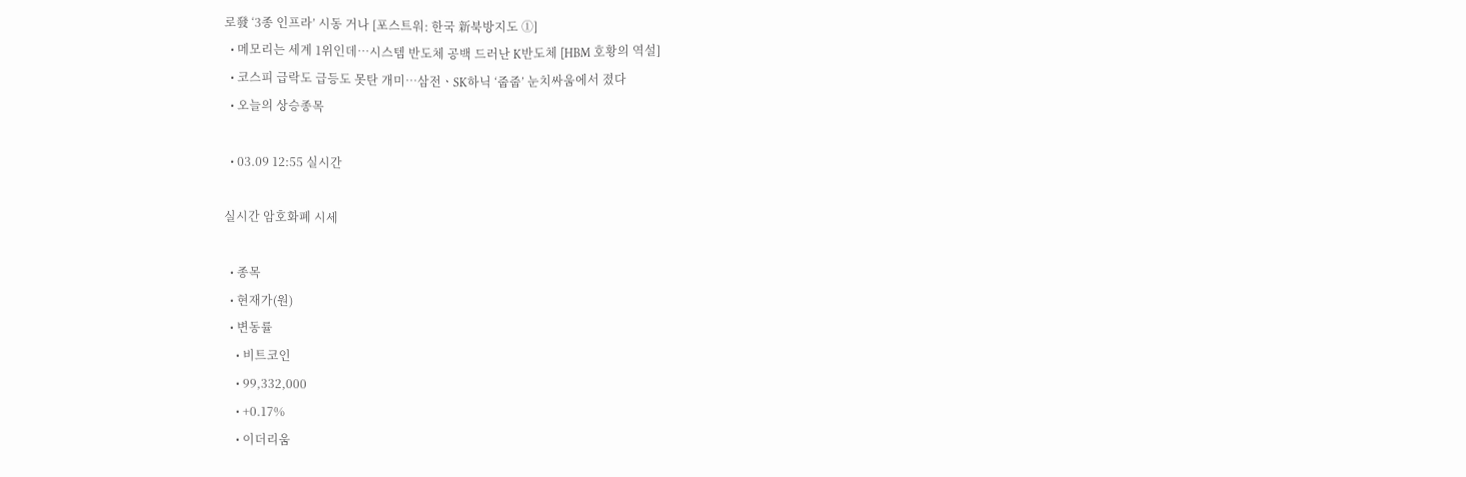로發 ‘3종 인프라’ 시동 거나 [포스트워: 한국 新북방지도 ①]
  • 메모리는 세계 1위인데…시스템 반도체 공백 드러난 K반도체 [HBM 호황의 역설]
  • 코스피 급락도 급등도 못탄 개미⋯삼전ㆍSK하닉 ‘줍줍’ 눈치싸움에서 졌다
  • 오늘의 상승종목

  • 03.09 12:55 실시간

실시간 암호화폐 시세

  • 종목
  • 현재가(원)
  • 변동률
    • 비트코인
    • 99,332,000
    • +0.17%
    • 이더리움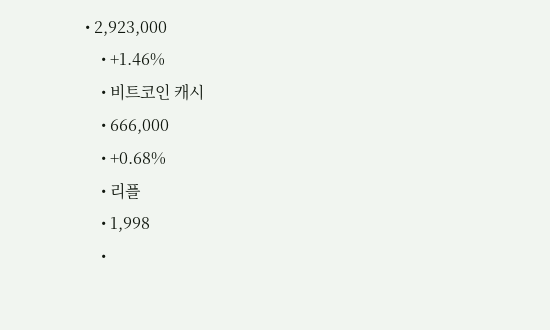• 2,923,000
    • +1.46%
    • 비트코인 캐시
    • 666,000
    • +0.68%
    • 리플
    • 1,998
    •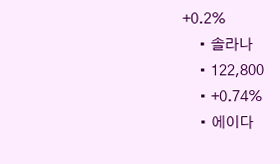+0.2%
    • 솔라나
    • 122,800
    • +0.74%
    • 에이다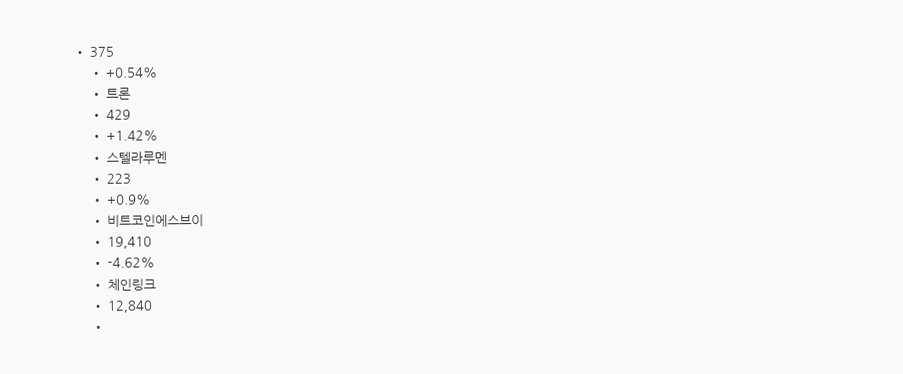• 375
    • +0.54%
    • 트론
    • 429
    • +1.42%
    • 스텔라루멘
    • 223
    • +0.9%
    • 비트코인에스브이
    • 19,410
    • -4.62%
    • 체인링크
    • 12,840
    •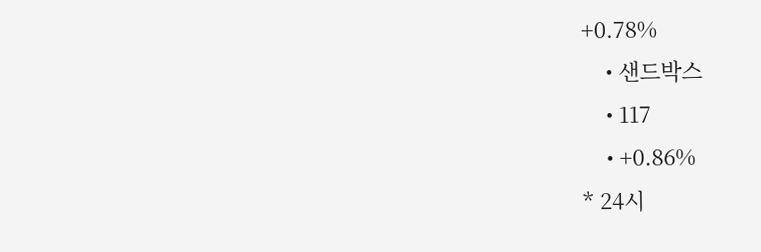+0.78%
    • 샌드박스
    • 117
    • +0.86%
* 24시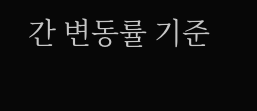간 변동률 기준